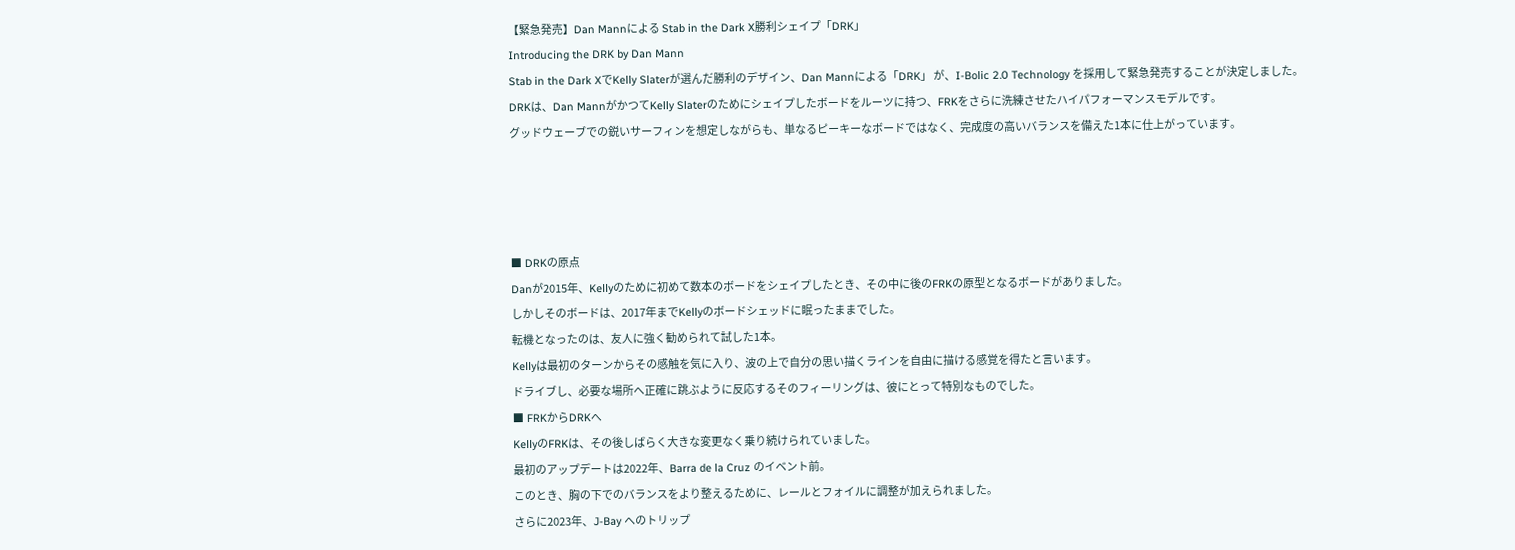【緊急発売】Dan Mannによる Stab in the Dark X勝利シェイプ「DRK」
Introducing the DRK by Dan Mann
Stab in the Dark XでKelly Slaterが選んだ勝利のデザイン、Dan Mannによる「DRK」 が、I-Bolic 2.0 Technology を採用して緊急発売することが決定しました。
DRKは、Dan MannがかつてKelly Slaterのためにシェイプしたボードをルーツに持つ、FRKをさらに洗練させたハイパフォーマンスモデルです。
グッドウェーブでの鋭いサーフィンを想定しながらも、単なるピーキーなボードではなく、完成度の高いバランスを備えた1本に仕上がっています。




■ DRKの原点
Danが2015年、Kellyのために初めて数本のボードをシェイプしたとき、その中に後のFRKの原型となるボードがありました。
しかしそのボードは、2017年までKellyのボードシェッドに眠ったままでした。
転機となったのは、友人に強く勧められて試した1本。
Kellyは最初のターンからその感触を気に入り、波の上で自分の思い描くラインを自由に描ける感覚を得たと言います。
ドライブし、必要な場所へ正確に跳ぶように反応するそのフィーリングは、彼にとって特別なものでした。
■ FRKからDRKへ
KellyのFRKは、その後しばらく大きな変更なく乗り続けられていました。
最初のアップデートは2022年、Barra de la Cruz のイベント前。
このとき、胸の下でのバランスをより整えるために、レールとフォイルに調整が加えられました。
さらに2023年、J-Bay へのトリップ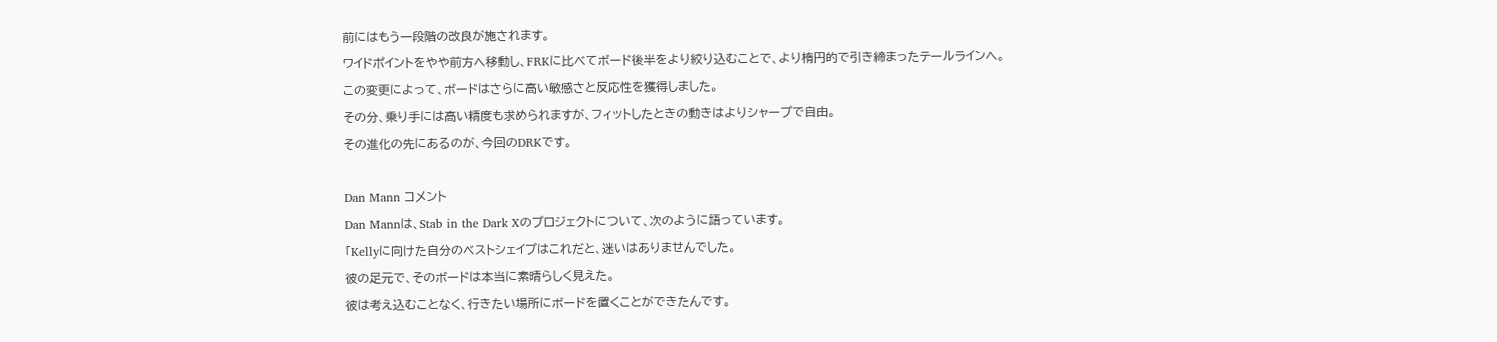前にはもう一段階の改良が施されます。
ワイドポイントをやや前方へ移動し、FRKに比べてボード後半をより絞り込むことで、より楕円的で引き締まったテールラインへ。
この変更によって、ボードはさらに高い敏感さと反応性を獲得しました。
その分、乗り手には高い精度も求められますが、フィットしたときの動きはよりシャープで自由。
その進化の先にあるのが、今回のDRKです。

Dan Mann コメント
Dan Mannは、Stab in the Dark Xのプロジェクトについて、次のように語っています。
「Kellyに向けた自分のベストシェイプはこれだと、迷いはありませんでした。
彼の足元で、そのボードは本当に素晴らしく見えた。
彼は考え込むことなく、行きたい場所にボードを置くことができたんです。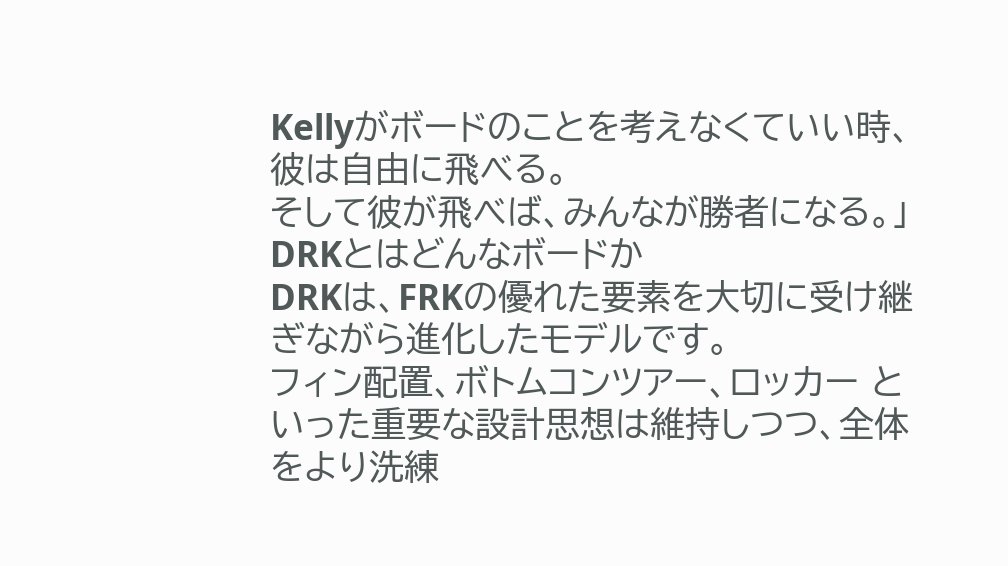Kellyがボードのことを考えなくていい時、彼は自由に飛べる。
そして彼が飛べば、みんなが勝者になる。」
DRKとはどんなボードか
DRKは、FRKの優れた要素を大切に受け継ぎながら進化したモデルです。
フィン配置、ボトムコンツアー、ロッカー といった重要な設計思想は維持しつつ、全体をより洗練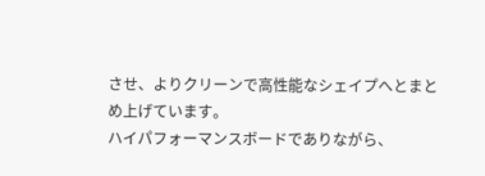させ、よりクリーンで高性能なシェイプへとまとめ上げています。
ハイパフォーマンスボードでありながら、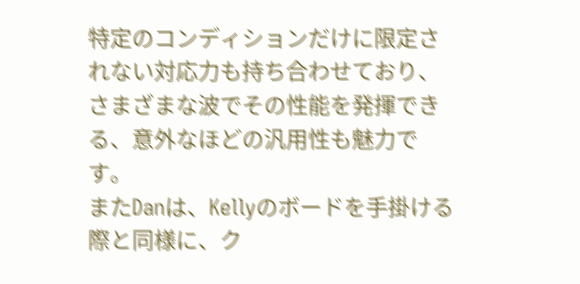特定のコンディションだけに限定されない対応力も持ち合わせており、さまざまな波でその性能を発揮できる、意外なほどの汎用性も魅力です。
またDanは、Kellyのボードを手掛ける際と同様に、ク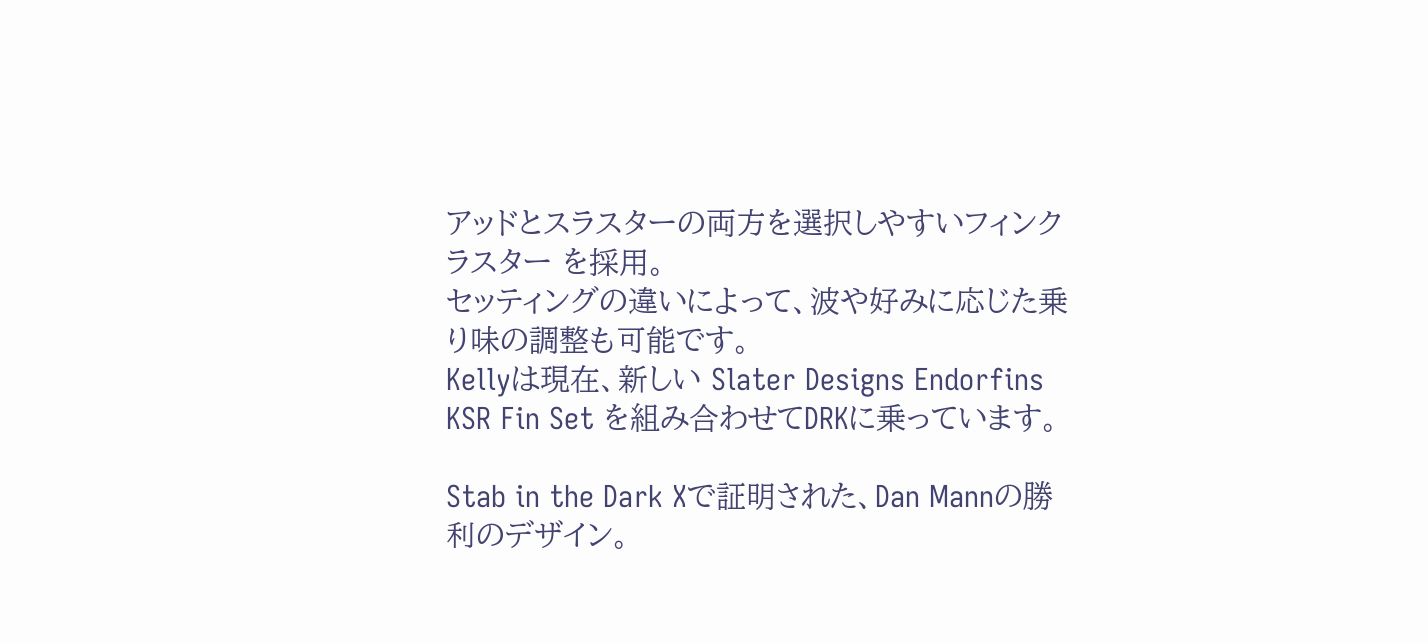アッドとスラスターの両方を選択しやすいフィンクラスター を採用。
セッティングの違いによって、波や好みに応じた乗り味の調整も可能です。
Kellyは現在、新しい Slater Designs Endorfins KSR Fin Set を組み合わせてDRKに乗っています。

Stab in the Dark Xで証明された、Dan Mannの勝利のデザイン。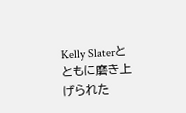Kelly Slaterとともに磨き上げられた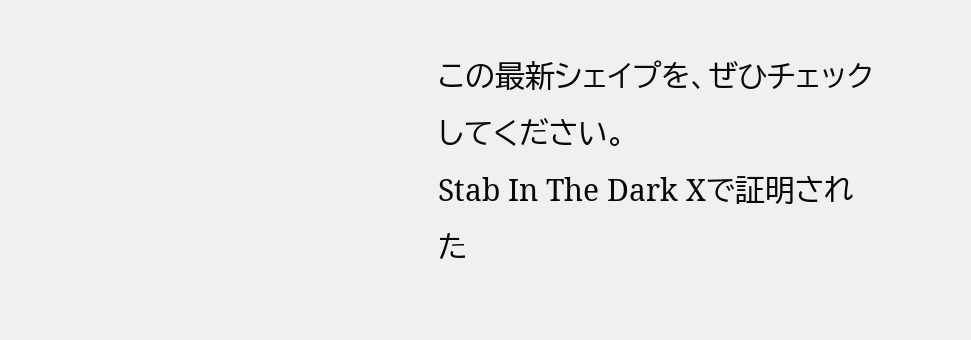この最新シェイプを、ぜひチェックしてください。
Stab In The Dark Xで証明された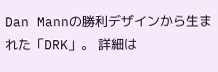Dan Mannの勝利デザインから生まれた「DRK」。 詳細は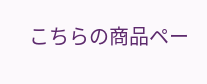こちらの商品ペー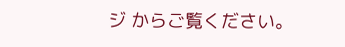ジ からご覧ください。